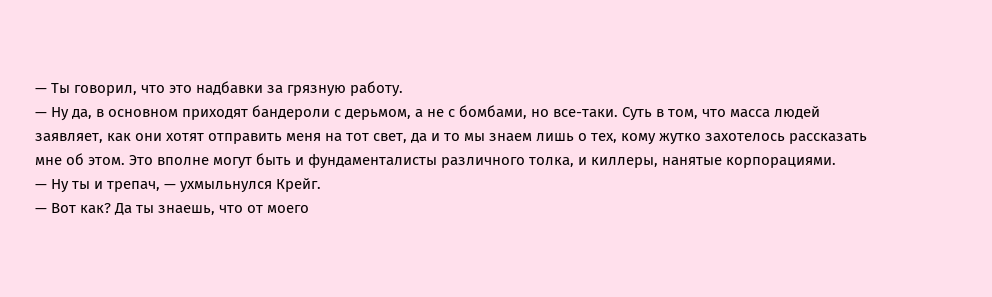— Ты говорил, что это надбавки за грязную работу.
— Ну да, в основном приходят бандероли с дерьмом, а не с бомбами, но все-таки. Суть в том, что масса людей заявляет, как они хотят отправить меня на тот свет, да и то мы знаем лишь о тех, кому жутко захотелось рассказать мне об этом. Это вполне могут быть и фундаменталисты различного толка, и киллеры, нанятые корпорациями.
— Ну ты и трепач, — ухмыльнулся Крейг.
— Вот как? Да ты знаешь, что от моего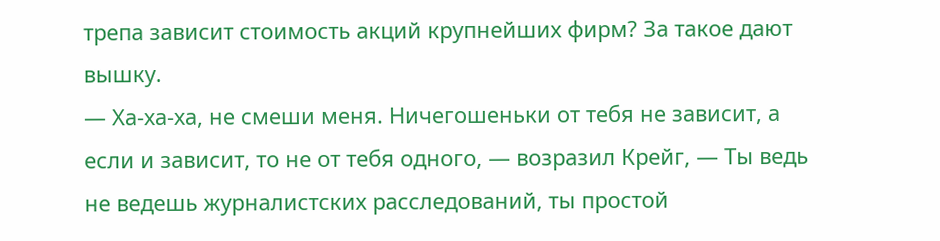трепа зависит стоимость акций крупнейших фирм? За такое дают вышку.
— Ха-ха-ха, не смеши меня. Ничегошеньки от тебя не зависит, а если и зависит, то не от тебя одного, — возразил Крейг, — Ты ведь не ведешь журналистских расследований, ты простой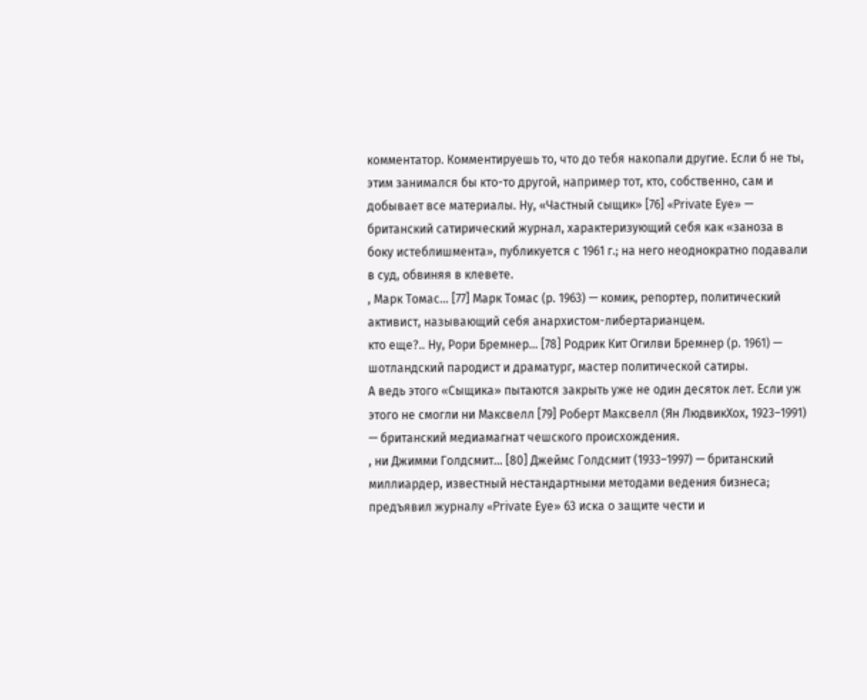комментатор. Комментируешь то, что до тебя накопали другие. Если б не ты, этим занимался бы кто-то другой, например тот, кто, собственно, сам и добывает все материалы. Ну, «Частный сыщик» [76] «Private Еуе» — британский сатирический журнал, характеризующий себя как «заноза в боку истеблишмента», публикуется с 1961 г.; на него неоднократно подавали в суд, обвиняя в клевете.
, Марк Томас… [77] Марк Томас (р. 1963) — комик, репортер, политический активист, называющий себя анархистом-либертарианцем.
кто еще?.. Ну, Рори Бремнер… [78] Родрик Кит Огилви Бремнер (р. 1961) — шотландский пародист и драматург, мастер политической сатиры.
А ведь этого «Сыщика» пытаются закрыть уже не один десяток лет. Если уж этого не смогли ни Максвелл [79] Роберт Максвелл (Ян ЛюдвикХох, 1923–1991) — британский медиамагнат чешского происхождения.
, ни Джимми Голдсмит… [80] Джеймс Голдсмит (1933–1997) — британский миллиардер, известный нестандартными методами ведения бизнеса; предъявил журналу «Private Еуе» 63 иска о защите чести и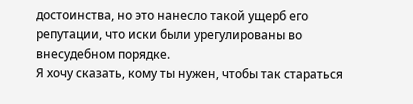достоинства, но это нанесло такой ущерб его репутации, что иски были урегулированы во внесудебном порядке.
Я хочу сказать, кому ты нужен, чтобы так стараться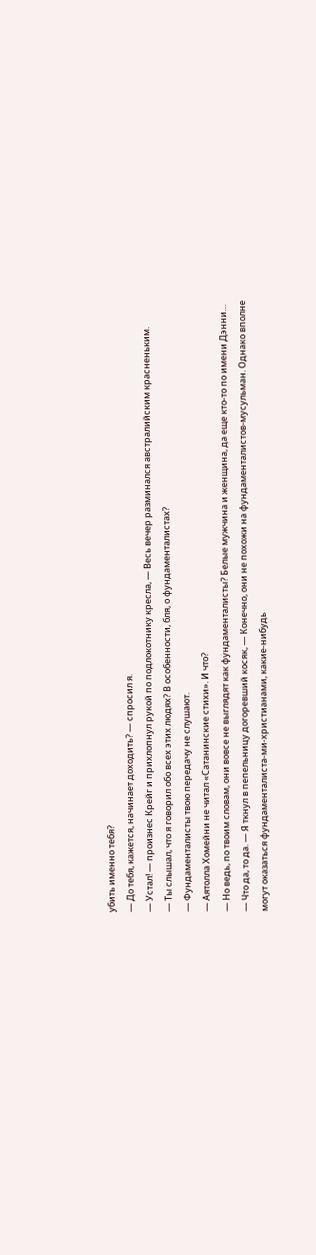убить именно тебя?
— До тебя, кажется, начинает доходить? — спросил я.
— Устал! — произнес Крейг и прихлопнул рукой по подлокотнику кресла, — Весь вечер разминался австралийским красненьким.
— Ты слышал, что я говорил обо всех этих людях? В особенности, бля, о фундаменталистах?
— Фундаменталисты твою передачу не слушают.
— Аятолла Хомейни не читал «Сатанинские стихи». И что?
— Но ведь, по твоим словам, они вовсе не выглядят как фундаменталисты? Белые мужчина и женщина, да еще кто-то по имени Дэнни…
— Что да, то да. — Я ткнул в пепельницу догоревший косяк, — Конечно, они не похожи на фундаменталистов-мусульман. Однако вполне могут оказаться фундаменталиста-ми-христианами, какие-нибудь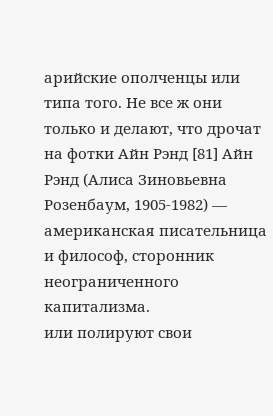арийские ополченцы или типа того. Не все ж они только и делают, что дрочат на фотки Айн Рэнд [81] Айн Рэнд (Алиса Зиновьевна Розенбаум, 1905-1982) — американская писательница и философ, сторонник неограниченного капитализма.
или полируют свои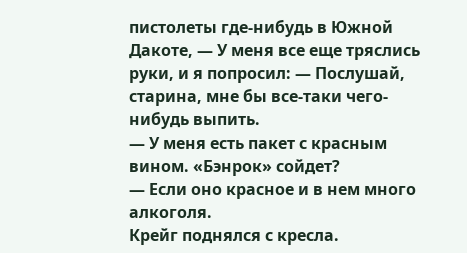пистолеты где-нибудь в Южной Дакоте, — У меня все еще тряслись руки, и я попросил: — Послушай, старина, мне бы все-таки чего-нибудь выпить.
— У меня есть пакет с красным вином. «Бэнрок» сойдет?
— Если оно красное и в нем много алкоголя.
Крейг поднялся с кресла.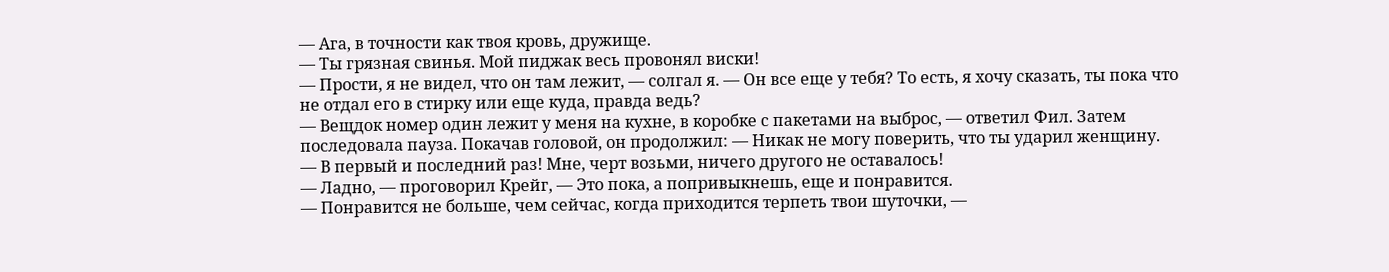— Ага, в точности как твоя кровь, дружище.
— Ты грязная свинья. Мой пиджак весь провонял виски!
— Прости, я не видел, что он там лежит, — солгал я. — Он все еще у тебя? То есть, я хочу сказать, ты пока что не отдал его в стирку или еще куда, правда ведь?
— Вещдок номер один лежит у меня на кухне, в коробке с пакетами на выброс, — ответил Фил. Затем последовала пауза. Покачав головой, он продолжил: — Никак не могу поверить, что ты ударил женщину.
— В первый и последний раз! Мне, черт возьми, ничего другого не оставалось!
— Ладно, — проговорил Крейг, — Это пока, а попривыкнешь, еще и понравится.
— Понравится не больше, чем сейчас, когда приходится терпеть твои шуточки, —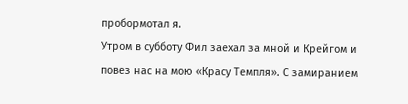пробормотал я.
Утром в субботу Фил заехал за мной и Крейгом и повез нас на мою «Красу Темпля». С замиранием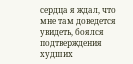сердца я ждал, что мне там доведется увидеть, боялся подтверждения худших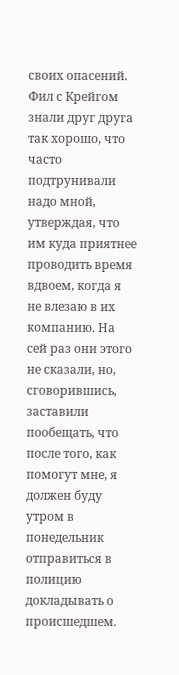своих опасений. Фил с Крейгом знали друг друга так хорошо, что часто подтрунивали надо мной, утверждая, что им куда приятнее проводить время вдвоем, когда я не влезаю в их компанию. На сей раз они этого не сказали, но, сговорившись, заставили пообещать, что после того, как помогут мне, я должен буду утром в понедельник отправиться в полицию докладывать о происшедшем.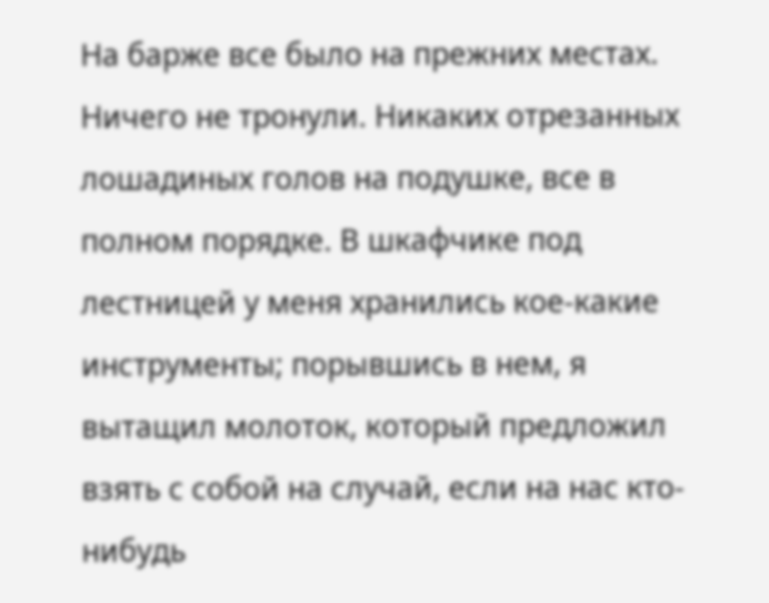На барже все было на прежних местах. Ничего не тронули. Никаких отрезанных лошадиных голов на подушке, все в полном порядке. В шкафчике под лестницей у меня хранились кое-какие инструменты; порывшись в нем, я вытащил молоток, который предложил взять с собой на случай, если на нас кто-нибудь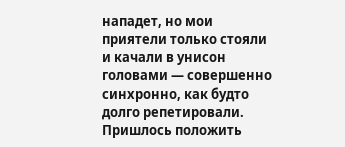нападет, но мои приятели только стояли и качали в унисон головами — совершенно синхронно, как будто долго репетировали. Пришлось положить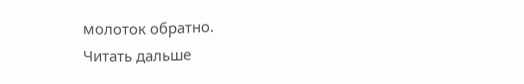молоток обратно.
Читать дальше